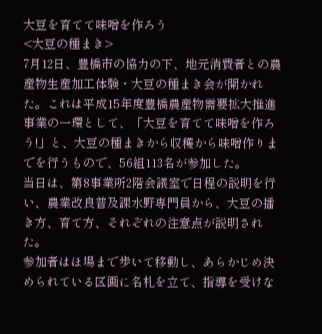大豆を育てて味噌を作ろう
<大豆の種まき>
7月12日、豊橋市の協力の下、地元消費者との農産物生産加工体験・大豆の種まき会が開かれた。これは平成15年度豊橋農産物需要拡大推進事業の一環として、「大豆を育てて味噌を作ろう!」と、大豆の種まきから収穫から味噌作りまでを行うもので、56組113名が参加した。
当日は、第8事業所2階会議室で日程の説明を行い、農業改良普及課水野専門員から、大豆の播き方、育て方、それぞれの注意点が説明された。
参加者はほ場まで歩いて移動し、あらかじめ決められている区画に名札を立て、指導を受けな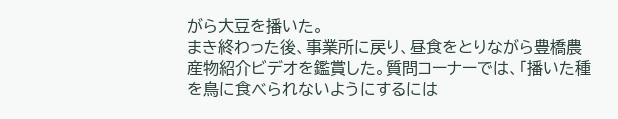がら大豆を播いた。
まき終わった後、事業所に戻り、昼食をとりながら豊橋農産物紹介ビデオを鑑賞した。質問コーナーでは、「播いた種を鳥に食べられないようにするには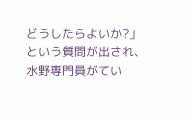どうしたらよいか?」という質問が出され、水野専門員がてい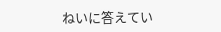ねいに答えてい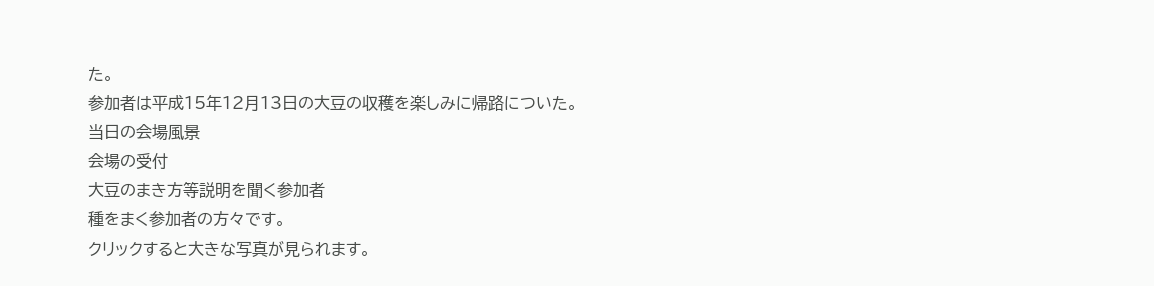た。
参加者は平成15年12月13日の大豆の収穫を楽しみに帰路についた。
当日の会場風景
会場の受付
大豆のまき方等説明を聞く参加者
種をまく参加者の方々です。
クリックすると大きな写真が見られます。